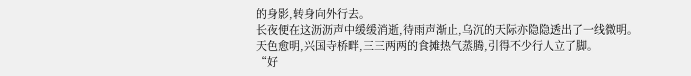的身影,转身向外行去。
长夜便在这沥沥声中缓缓消逝,待雨声渐止,乌沉的天际亦隐隐透出了一线微明。
天色愈明,兴国寺桥畔,三三两两的食摊热气蒸腾,引得不少行人立了脚。
“好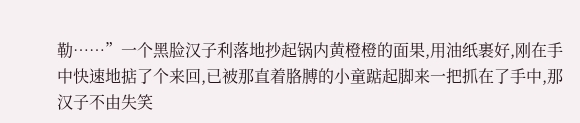勒……”一个黑脸汉子利落地抄起锅内黄橙橙的面果,用油纸裹好,刚在手中快速地掂了个来回,已被那直着胳膊的小童踮起脚来一把抓在了手中,那汉子不由失笑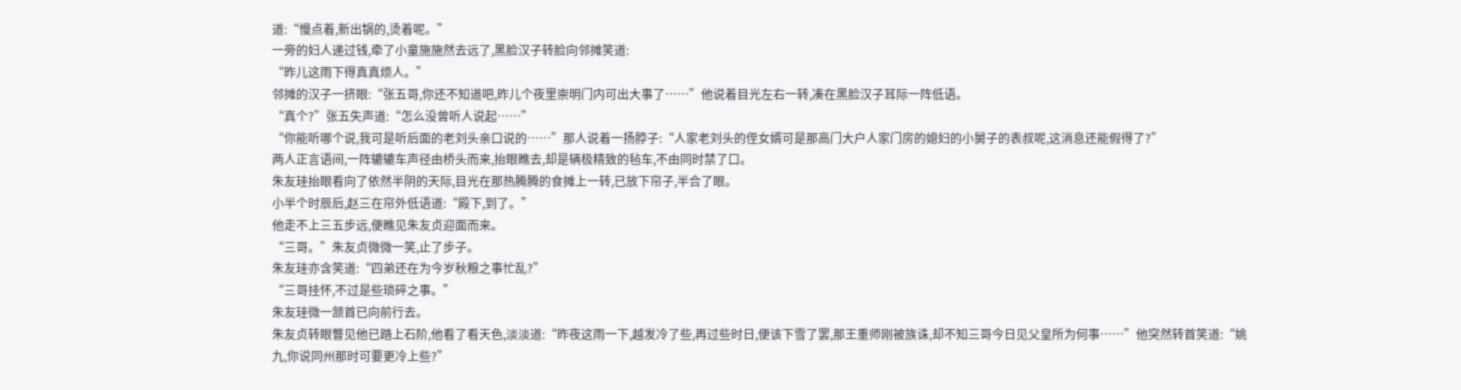道:“慢点着,新出锅的,烫着呢。”
一旁的妇人递过钱,牵了小童施施然去远了,黑脸汉子转脸向邻摊笑道:
“昨儿这雨下得真真烦人。”
邻摊的汉子一挤眼:“张五哥,你还不知道吧,昨儿个夜里崇明门内可出大事了……”他说着目光左右一转,凑在黑脸汉子耳际一阵低语。
“真个?”张五失声道:“怎么没曾听人说起……”
“你能听哪个说,我可是听后面的老刘头亲口说的……”那人说着一扬脖子:“人家老刘头的侄女婿可是那高门大户人家门房的媳妇的小舅子的表叔呢,这消息还能假得了?”
两人正言语间,一阵辘辘车声径由桥头而来,抬眼瞧去,却是辆极精致的毡车,不由同时禁了口。
朱友珪抬眼看向了依然半阴的天际,目光在那热腾腾的食摊上一转,已放下帘子,半合了眼。
小半个时辰后,赵三在帘外低语道:“殿下,到了。”
他走不上三五步远,便瞧见朱友贞迎面而来。
“三哥。”朱友贞微微一笑,止了步子。
朱友珪亦含笑道:“四弟还在为今岁秋粮之事忙乱?”
“三哥挂怀,不过是些琐碎之事。”
朱友珪微一颔首已向前行去。
朱友贞转眼瞥见他已踏上石阶,他看了看天色,淡淡道:“昨夜这雨一下,越发冷了些,再过些时日,便该下雪了罢,那王重师刚被族诛,却不知三哥今日见父皇所为何事……”他突然转首笑道:“姚九,你说同州那时可要更冷上些?”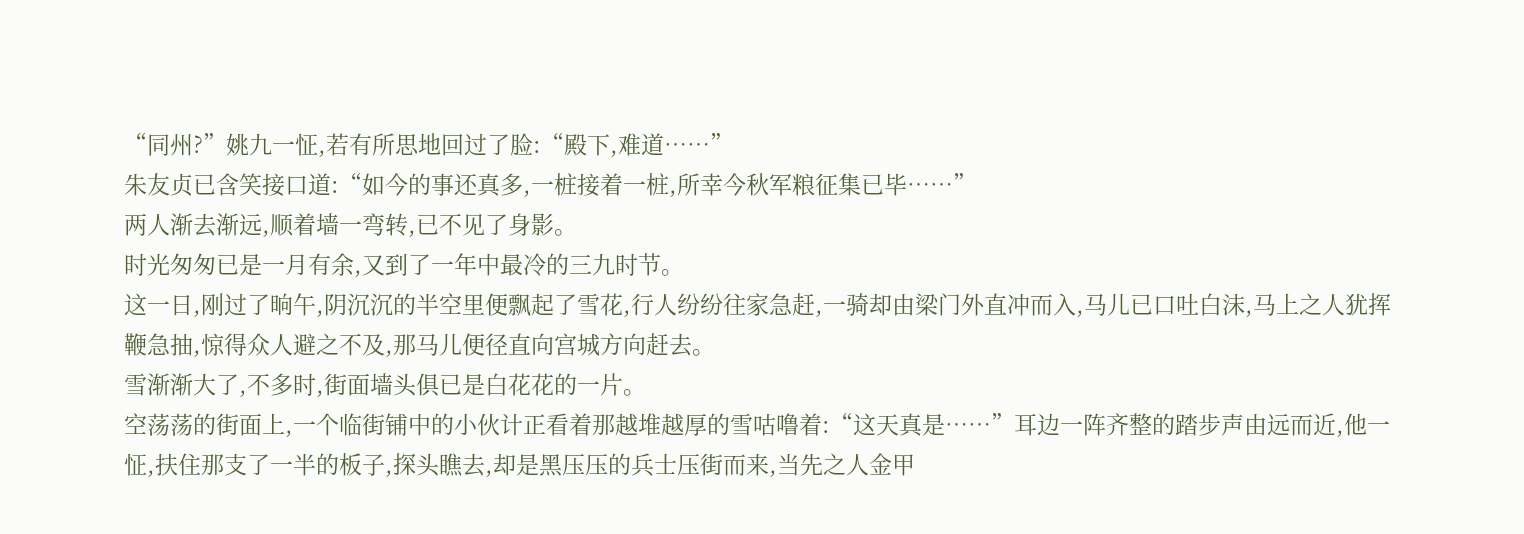“同州?”姚九一怔,若有所思地回过了脸:“殿下,难道……”
朱友贞已含笑接口道:“如今的事还真多,一桩接着一桩,所幸今秋军粮征集已毕……”
两人渐去渐远,顺着墙一弯转,已不见了身影。
时光匆匆已是一月有余,又到了一年中最冷的三九时节。
这一日,刚过了晌午,阴沉沉的半空里便飘起了雪花,行人纷纷往家急赶,一骑却由梁门外直冲而入,马儿已口吐白沫,马上之人犹挥鞭急抽,惊得众人避之不及,那马儿便径直向宫城方向赶去。
雪渐渐大了,不多时,街面墙头俱已是白花花的一片。
空荡荡的街面上,一个临街铺中的小伙计正看着那越堆越厚的雪咕噜着:“这天真是……”耳边一阵齐整的踏步声由远而近,他一怔,扶住那支了一半的板子,探头瞧去,却是黑压压的兵士压街而来,当先之人金甲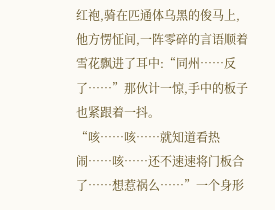红袍,骑在匹通体乌黑的俊马上,他方愣怔间,一阵零碎的言语顺着雪花飘进了耳中:“同州……反了……”那伙计一惊,手中的板子也紧跟着一抖。
“咳……咳……就知道看热闹……咳……还不速速将门板合了……想惹祸么……”一个身形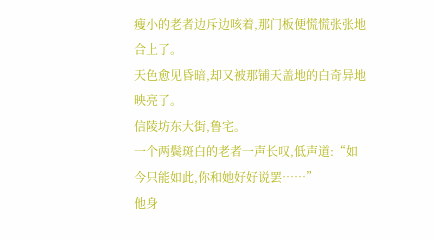瘦小的老者边斥边咳着,那门板便慌慌张张地合上了。
天色愈见昏暗,却又被那铺天盖地的白奇异地映亮了。
信陵坊东大街,鲁宅。
一个两鬓斑白的老者一声长叹,低声道:“如今只能如此,你和她好好说罢……”
他身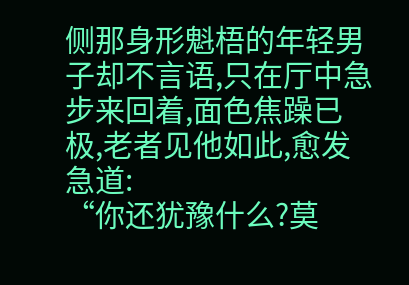侧那身形魁梧的年轻男子却不言语,只在厅中急步来回着,面色焦躁已极,老者见他如此,愈发急道:
“你还犹豫什么?莫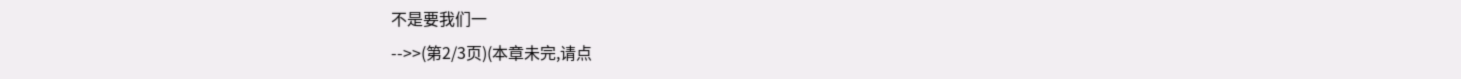不是要我们一
-->>(第2/3页)(本章未完,请点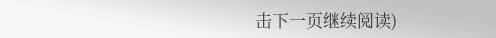击下一页继续阅读)